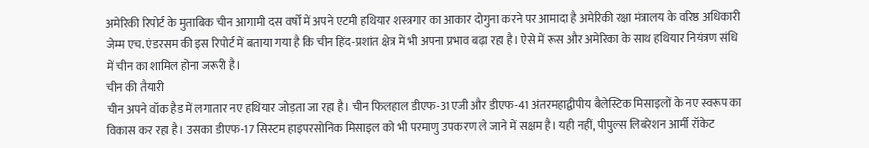अमेरिकी रिपोर्ट के मुताबिक चीन आगामी दस वर्षों में अपने एटमी हथियार शस्त्रगार का आकार दोगुना करने पर आमादा है अमेरिकी रक्षा मंत्रालय के वरिष्ठ अधिकारी जेम्म एच. एंडरसम की इस रिपोर्ट में बताया गया है कि चीन हिंद-प्रशांत क्षेत्र में भी अपना प्रभाव बढ़ा रहा है। ऐसे में रूस और अमेरिका के साथ हथियार नियंत्रण संधि में चीन का शामिल होना जरूरी है।
चीन की तैयारी
चीन अपने वॉक हैड में लगातार नए हथियार जोड़ता जा रहा है। चीन फिलहाल डीएफ-31एजी और डीएफ-41 अंतरमहाद्वीपीय बैलेस्टिक मिसाइलों के नए स्वरूप का विकास कर रहा है। उसका डीएफ-17 सिस्टम हाइपरसोनिक मिसाइल को भी परमाणु उपकरण ले जाने में सक्षम है। यही नहीं, पीपुल्स लिबरेशन आर्मी रॉकेट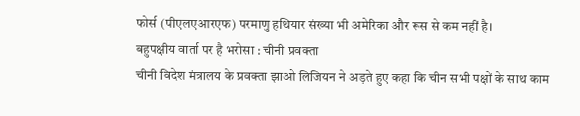फोर्स (पीएलएआरएफ) परमाणु हथियार संख्या भी अमेरिका और रूस से कम नहीं है।
बहुपक्षीय वार्ता पर है भरोसा : चीनी प्रवक्ता
चीनी विदेश मंत्रालय के प्रवक्ता झाओ लिजियन ने अड़ते हुए कहा कि चीन सभी पक्षों के साथ काम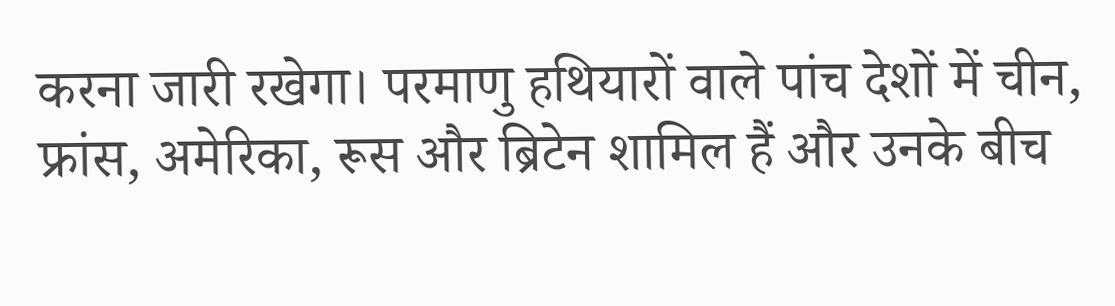करना जारी रखेगा। परमाणु हथियारों वाले पांच देशों में चीन, फ्रांस, अमेरिका, रूस और ब्रिटेन शामिल हैं और उनके बीच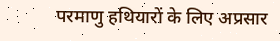परमाणु हथियारों के लिए अप्रसार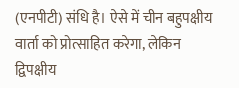(एनपीटी) संधि है। ऐसे में चीन बहुपक्षीय वार्ता को प्रोत्साहित करेगा, लेकिन द्विपक्षीय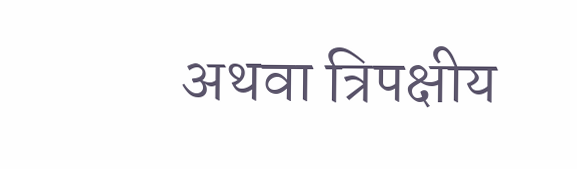अथवा त्रिपक्षीय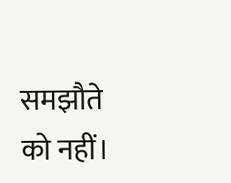समझौते को नहीं।